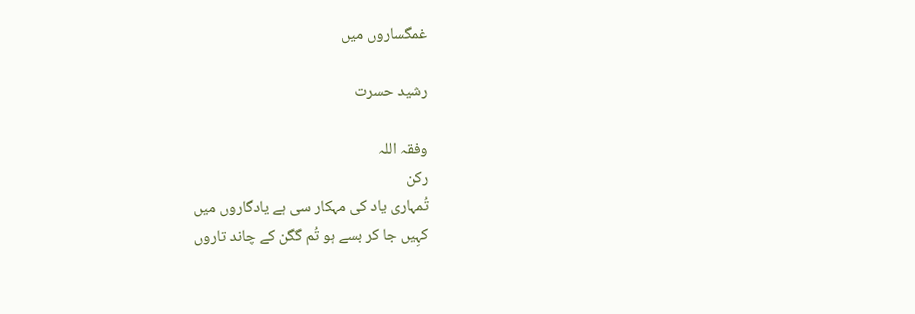غمگساروں میں

رشید حسرت

وفقہ اللہ
رکن
تُمہاری یاد کی مہکار سی ہے یادگاروں میں
کہِیں جا کر بسے ہو تُم گگن کے چاند تاروں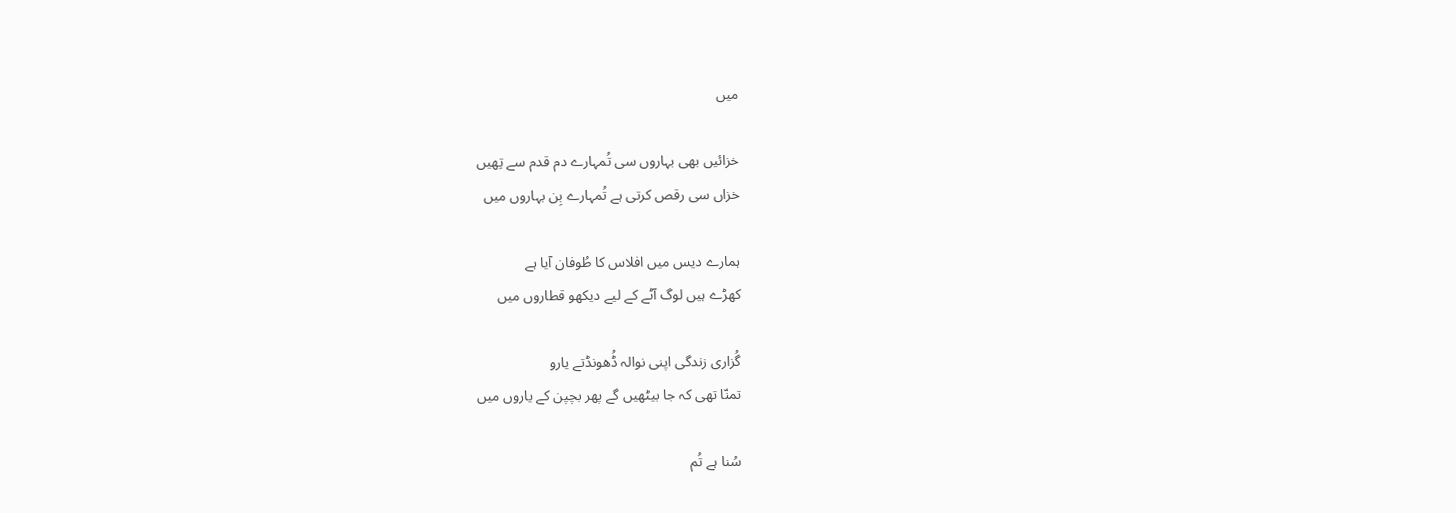میں

خزائیں بھی بہاروں سی تُمہارے دم قدم سے تِھیں
خزاں سی رقص کرتی ہے تُمہارے بِن بہاروں میں

ہمارے دیس میں افلاس کا طُوفان آیا ہے
کھڑے ہیں لوگ آٹے کے لیے دیکھو قطاروں میں

گُزاری زندگی اپنی نوالہ ڈُھونڈتے یارو
تمنّا تھی کہ جا بیٹھیں گے پھر بچپن کے یاروں میں

سُنا ہے تُم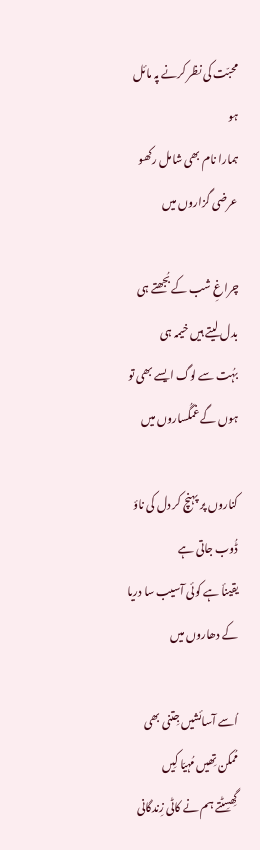محبّت کی نظر کرنے پہ مائل ہو
ہمارا نام بھی شامل رکھو عرضی گزاروں میں

چراغِ شب کے بُجھتے ہی بدل لیتے ہیں خیمہ ہی
بہُت سے لوگ ایسے بھی تو ہوں گے غمگُساروں میں

کناروں پر پہنچ کر دل کی ناؤ ڈُوب جاتی ہے
یقینأ ہے کوئی آسیب سا دریا کے دھاروں میں

اُسے آسائشیں جِتنی بھی مُمکن تِھیں مُہیّا کِیں
گِھسِٹتے ہم نے کاٹی زِندگانی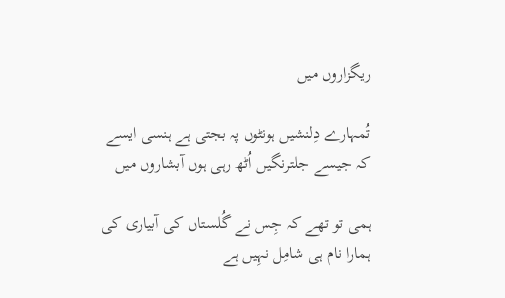ریگزاروں میں

تُمہارے دِلنشیں ہونٹوں پہ بجتی ہے ہنسی ایسے
کہ جیسے جلترنگیں اُٹھ رہی ہوں آبشاروں میں

ہمی تو تھے کہ جِس نے گُلستاں کی آبیاری کی
ہمارا نام ہی شامِل نہِیں ہے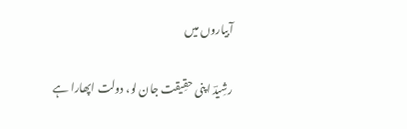آبیاروں میں

رشِیدؔ اپنی حقِیقت جان لو، دولت اپھارا ہے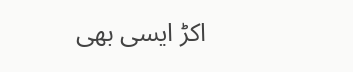اکڑ ایسی بھی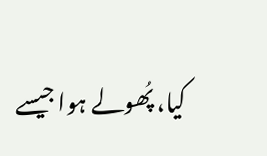کیا، پُھولے ہوا جیسے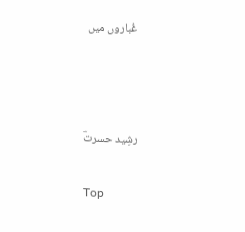غُباروں میں



رشِید حسرتؔ

Top